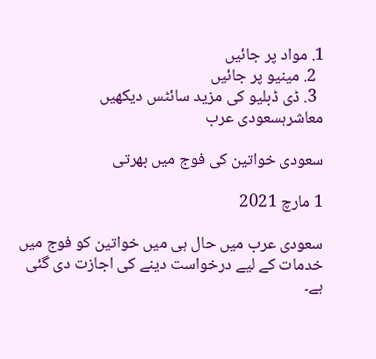1. مواد پر جائیں
  2. مینیو پر جائیں
  3. ڈی ڈبلیو کی مزید سائٹس دیکھیں
معاشرہسعودی عرب

سعودی خواتین کی فوج میں بھرتی

1 مارچ 2021

سعودی عرب میں حال ہی میں خواتین کو فوج میں خدمات کے لیے درخواست دینے کی اجازت دی گئی ہے۔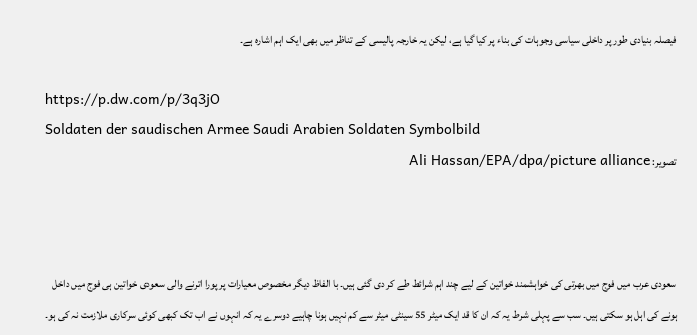فیصلہ بنیادی طور پر داخلی سیاسی وجوہات کی بناء پر کیا گیا ہے، لیکن یہ خارجہ پالیسی کے تناظر میں بھی ایک اہم اشارہ ہے۔

https://p.dw.com/p/3q3jO
Soldaten der saudischen Armee Saudi Arabien Soldaten Symbolbild
تصویر: Ali Hassan/EPA/dpa/picture alliance



سعودی عرب میں فوج میں بھرتی کی خواہشمند خواتین کے لیے چند اہم شرائط طے کر دی گئی ہیں۔ با الفاظ دیگر مخصوص معیارات پر پورا اترنے والی سعودی خواتین ہی فوج میں داخل ہونے کی اہل ہو سکتی ہیں۔ سب سے پہلی شرط یہ کہ ان کا قد ایک میٹر 55 سینٹی میٹر سے کم نہیں ہونا چاہیے دوسرے یہ کہ انہوں نے اب تک کبھی کوئی سرکاری ملازمت نہ کی ہو۔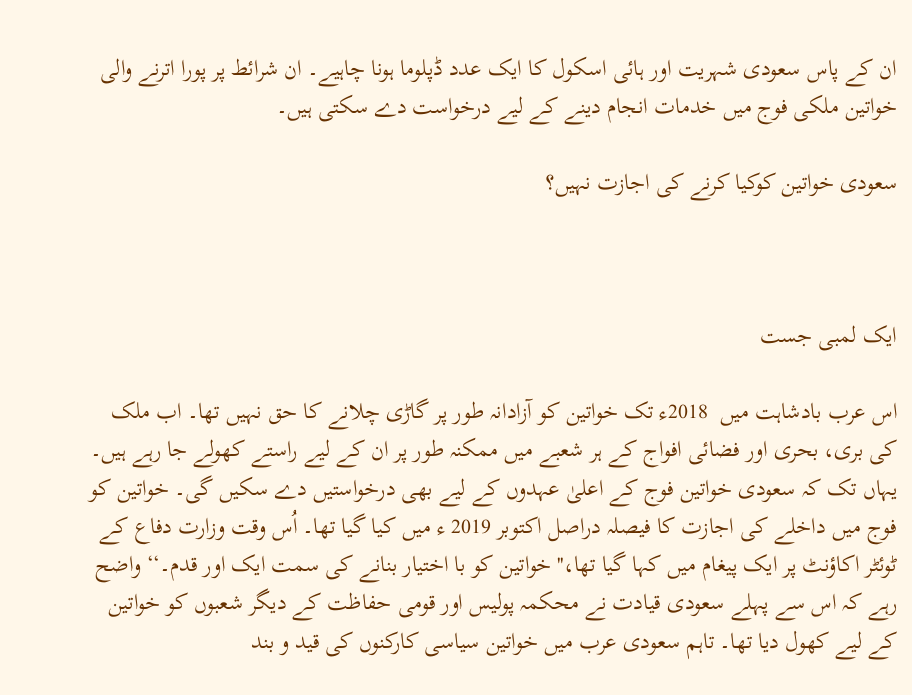ان کے پاس سعودی شہریت اور ہائی اسکول کا ایک عدد ڈپلوما ہونا چاہیے۔ ان شرائط پر پورا اترنے والی خواتین ملکی فوج میں خدمات انجام دینے کے لیے درخواست دے سکتی ہیں۔

سعودی خواتین کوکیا کرنے کی اجازت نہیں؟



ایک لمبی جست

اس عرب بادشاہت میں  2018ء تک خواتین کو آزادانہ طور پر گاڑی چلانے کا حق نہیں تھا۔ اب ملک کی بری، بحری اور فضائی افواج کے ہر شعبے میں ممکنہ طور پر ان کے لیے راستے کھولے جا رہے ہیں۔ یہاں تک کہ سعودی خواتین فوج کے اعلیٰ عہدوں کے لیے بھی درخواستیں دے سکیں گی۔ خواتین کو فوج میں داخلے کی اجازت کا فیصلہ دراصل اکتوبر 2019 ء میں کیا گیا تھا۔ اُس وقت وزارت دفاع کے ٹوئٹر اکاؤنٹ پر ایک پیغام میں کہا گیا تھا،''خواتین کو با اختیار بنانے کی سمت ایک اور قدم۔‘‘ واضح رہے کہ اس سے پہلے سعودی قیادت نے محکمہ پولیس اور قومی حفاظت کے دیگر شعبوں کو خواتین کے لیے کھول دیا تھا۔ تاہم سعودی عرب میں خواتین سیاسی کارکنوں کی قید و بند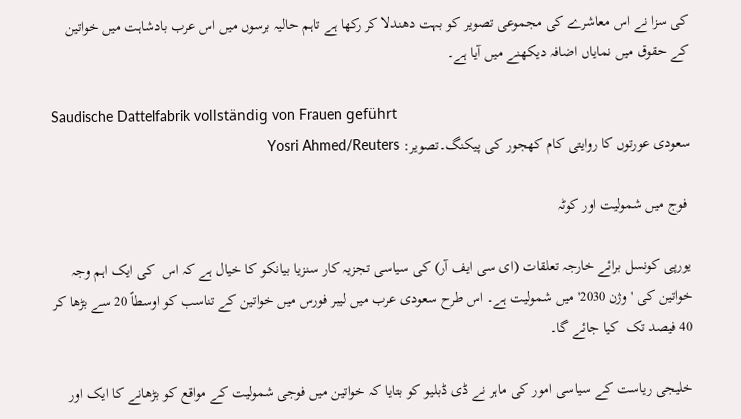کی سزا نے اس معاشرے کی مجموعی تصویر کو بہت دھندلا کر رکھا ہے تاہم حالیہ برسوں میں اس عرب بادشاہت میں خواتین کے حقوق میں نمایاں اضافہ دیکھنے میں آیا ہے۔

Saudische Dattelfabrik vollständig von Frauen geführt
سعودی عورتوں کا روایتی کام کھجور کی پیکنگ۔تصویر: Yosri Ahmed/Reuters

 فوج میں شمولیت اور کوٹہ

یورپی کونسل برائے خارجہ تعلقات (ای سی ایف آر) کی سیاسی تجزیہ کار سنزیا بیانکو کا خیال ہے کہ اس  کی ایک اہم وجہ خواتین کی 'وژن 2030' میں شمولیت ہے۔ اس طرح سعودی عرب میں لیبر فورس میں خواتین کے تناسب کو اوسطاً 20 سے بڑھا کر 40 فیصد تک  کیا جائے گا۔

خلیجی ریاست کے سیاسی امور کی ماہر نے ڈی ڈبلیو کو بتایا کہ خواتین میں فوجی شمولیت کے مواقع کو بڑھانے کا ایک اور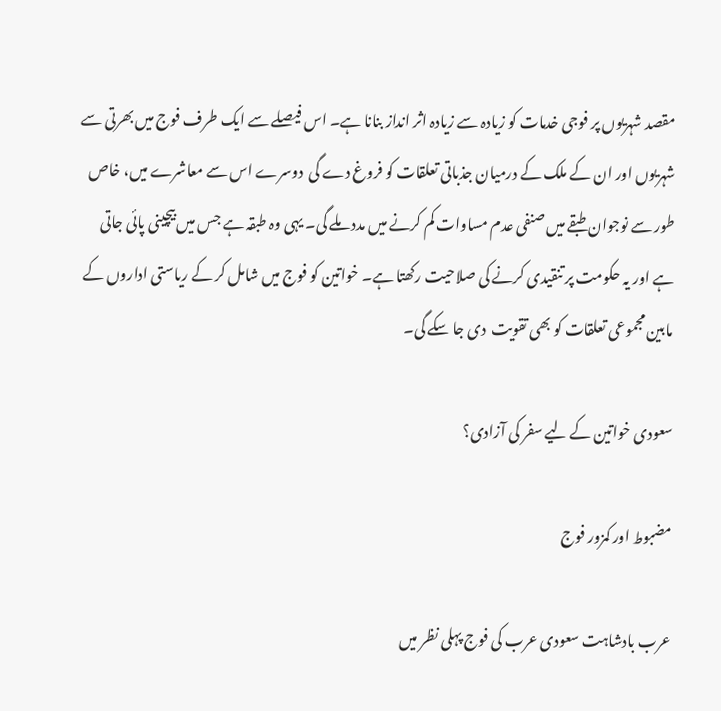مقصد شہریوں پر فوجی خدمات کو زیادہ سے زیادہ اثر انداز بنانا ہے۔ اس فیصلے سے ایک طرف فوج میں بھرتی سے شہریوں اور ان کے ملک کے درمیان جذباتی تعلقات کو فروغ دے گی  دوسرے اس سے معاشرے میں، خاص طور سے نوجوان طبقے میں صنفی عدم مساوات کم کرنے میں مدد ملے گی۔ یہی وہ طبقہ ہے جس میں بیچینی پائی جاتی ہے اور یہ حکومت پر تنقیدی کرنے کی صلاحیت رکھتا ہے۔ خواتین کو فوج میں شامل کر کے ریاستی اداروں کے مابین مجموعی تعلقات کو بھی تقویت  دی جا سکے گی۔

سعودی خواتین کے لیے سفر کی آزادی؟

مضبوط اور کمزور فوج

عرب بادشاہت سعودی عرب کی فوج پہلی نظر میں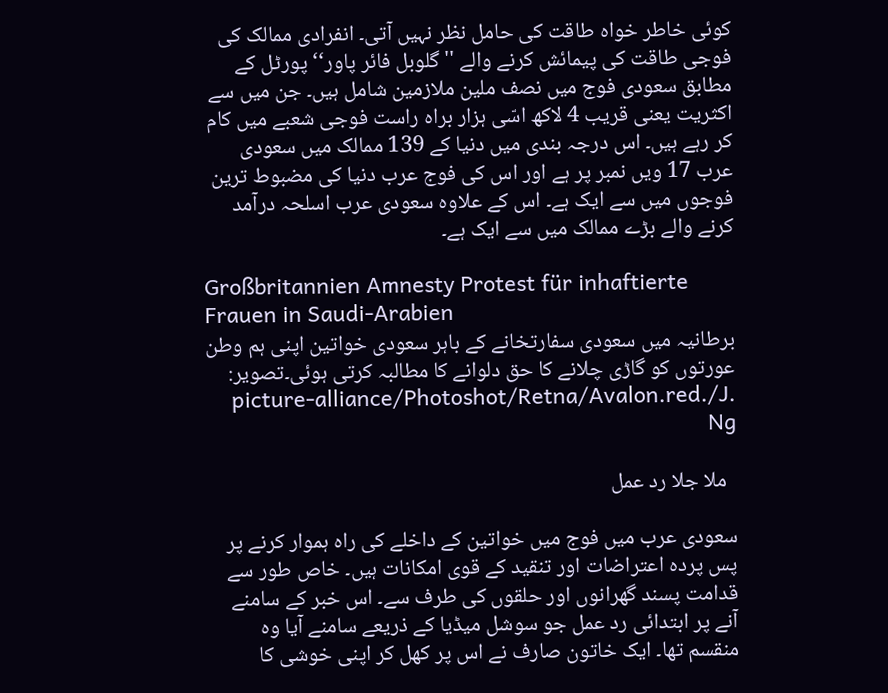کوئی خاطر خواہ طاقت کی حامل نظر نہیں آتی۔ انفرادی ممالک کی فوجی طاقت کی پیمائش کرنے والے '' گلوبل فائر پاور‘‘ پورٹل کے مطابق سعودی فوج میں نصف ملین ملازمین شامل ہیں۔ جن میں سے اکثریت یعنی قریب 4 لاکھ اسّی ہزار براہ راست فوجی شعبے میں کام کر رہے ہیں۔ اس درجہ بندی میں دنیا کے 139 ممالک میں سعودی عرب 17 ویں نمبر پر ہے اور اس کی فوج عرب دنیا کی مضبوط ترین فوجوں میں سے ایک ہے۔ اس کے علاوہ سعودی عرب اسلحہ درآمد کرنے والے بڑے ممالک میں سے ایک ہے۔

Großbritannien Amnesty Protest für inhaftierte Frauen in Saudi-Arabien
برطانیہ میں سعودی سفارتخانے کے باہر سعودی خواتین اپنی ہم وطن عورتوں کو گاڑی چلانے کا حق دلوانے کا مطالبہ کرتی ہوئی۔تصویر: picture-alliance/Photoshot/Retna/Avalon.red./J. Ng

  ملا جلا رد عمل

سعودی عرب میں فوج میں خواتین کے داخلے کی راہ ہموار کرنے پر پس پردہ اعتراضات اور تنقید کے قوی امکانات ہیں۔ خاص طور سے قدامت پسند گھرانوں اور حلقوں کی طرف سے۔ اس خبر کے سامنے آنے پر ابتدائی رد عمل جو سوشل میڈیا کے ذریعے سامنے آیا وہ منقسم تھا۔ ایک خاتون صارف نے اس پر کھل کر اپنی خوشی کا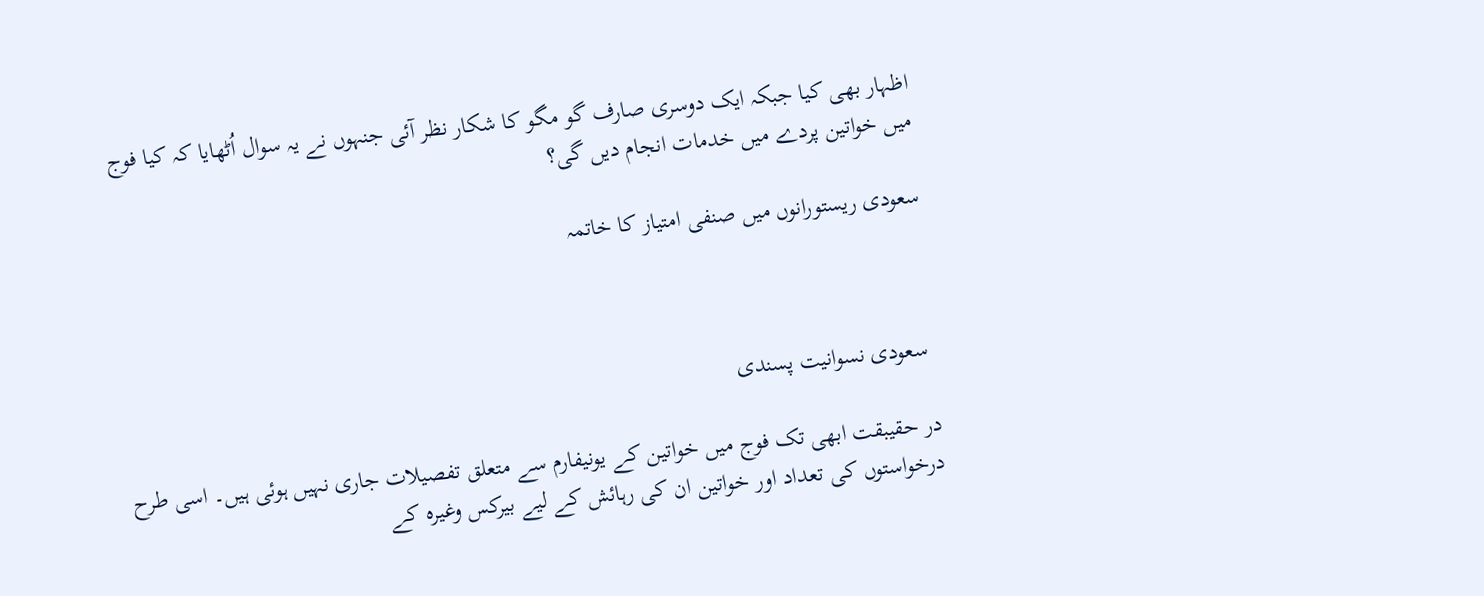اظہار بھی کیا جبکہ ایک دوسری صارف گو مگو کا شکار نظر آئی جنہوں نے یہ سوال اُٹھایا کہ کیا فوج میں خواتین پردے میں خدمات انجام دیں گی؟

سعودی ریستورانوں میں صنفی امتیاز کا خاتمہ



 سعودی نسوانیت پسندی

در حقیبقت ابھی تک فوج میں خواتین کے یونیفارم سے متعلق تفصیلات جاری نہیں ہوئی ہیں۔ اسی طرح درخواستوں کی تعداد اور خواتین ان کی رہائش کے لیے بیرکس وغیرہ کے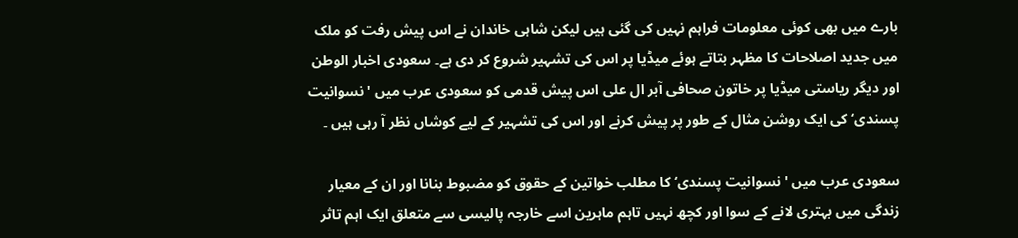بارے میں بھی کوئی معلومات فراہم نہیں کی گئی ہیں لیکن شاہی خاندان نے اس پیش رفت کو ملک میں جدید اصلاحات کا مظہر بتاتے ہوئے میڈیا پر اس کی تشہیر شروع کر دی ہے۔ سعودی اخبار الوطن  اور دیگر ریاستی میڈیا پر خاتون صحافی آبر ال علی اس پیش قدمی کو سعودی عرب میں 'نسوانیت پسندی‘ کی ایک روشن مثال کے طور پر پیش کرنے اور اس کی تشہیر کے لیے کوشاں نظر آ رہی ہیں ۔

سعودی عرب میں 'نسوانیت پسندی‘ کا مطلب خواتین کے حقوق کو مضبوط بنانا اور ان کے معیار زندگی میں بہتری لانے کے سوا اور کچھ نہیں تاہم ماہرین اسے خارجہ پالیسی سے متعلق ایک اہم تاثر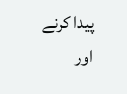پیدا کرنے اور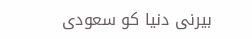بیرنی دنیا کو سعودی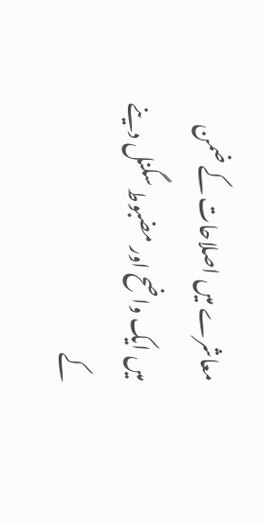معاشرے میں اصلاحات کے ضمن میں ایک واضح اور مضبوط سگنل دینے کے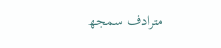مترادف سمجھ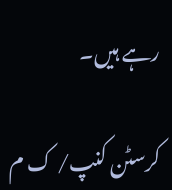رہے ہیں۔

کرسٹن کنپ/ ک م